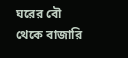ঘরের বৌ থেকে বাজারি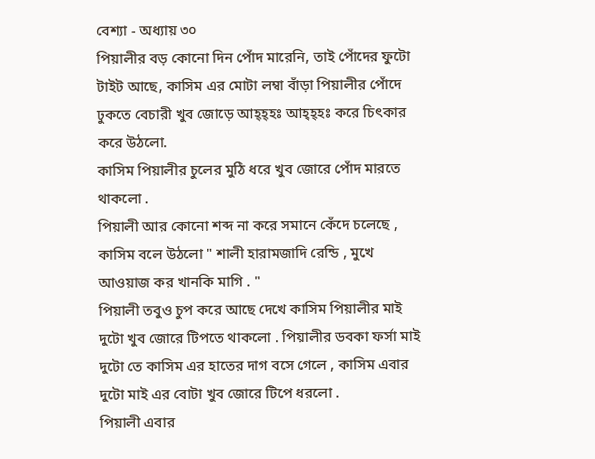বেশ্যা - অধ্যায় ৩০
পিয়ালীর বড় কোনো দিন পোঁদ মারেনি, তাই পোঁদের ফুটো টাইট আছে, কাসিম এর মোটা লম্বা বাঁড়া পিয়ালীর পোঁদে ঢুকতে বেচারী খুব জোড়ে আহ্হ্হঃ আহ্হ্হঃ করে চিৎকার করে উঠলো.
কাসিম পিয়ালীর চুলের মুঠি ধরে খুব জোরে পোঁদ মারতে থাকলো .
পিয়ালী আর কোনো শব্দ না করে সমানে কেঁদে চলেছে , কাসিম বলে উঠলো " শালী হারামজাদি রেন্ডি , মুখে আওয়াজ কর খানকি মাগি . "
পিয়ালী তবুও চুপ করে আছে দেখে কাসিম পিয়ালীর মাই দুটো খুব জোরে টিপতে থাকলো . পিয়ালীর ডবকা ফর্সা মাই দুটো তে কাসিম এর হাতের দাগ বসে গেলে , কাসিম এবার দুটো মাই এর বোটা খুব জোরে টিপে ধরলো .
পিয়ালী এবার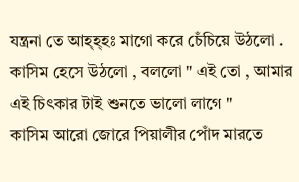যন্ত্রনা তে আহ্হ্হঃ মাগো করে চেঁচিয়ে উঠলো .
কাসিম হেসে উঠলো , বললো " এই তো , আমার এই চিৎকার টাই শুনতে ভালো লাগে "
কাসিম আরো জোরে পিয়ালীর পোঁদ মারতে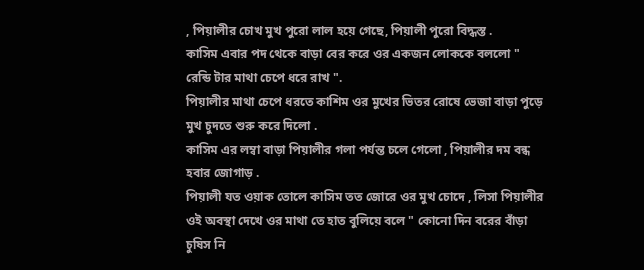, পিয়ালীর চোখ মুখ পুরো লাল হয়ে গেছে, পিয়ালী পুরো বিদ্ধস্ত .
কাসিম এবার পদ থেকে বাড়া বের করে ওর একজন লোককে বললো " রেন্ডি টার মাথা চেপে ধরে রাখ ".
পিয়ালীর মাথা চেপে ধরতে কাশিম ওর মুখের ভিতর রোষে ভেজা বাড়া পুড়ে মুখ চুদতে শুরু করে দিলো .
কাসিম এর লম্বা বাড়া পিয়ালীর গলা পর্যন্ত চলে গেলো , পিয়ালীর দম বন্ধ হবার জোগাড় .
পিয়ালী যত ওয়াক তোলে কাসিম তত জোরে ওর মুখ চোদে , লিসা পিয়ালীর ওই অবস্থা দেখে ওর মাথা তে হাত বুলিয়ে বলে " কোনো দিন বরের বাঁড়া চুষিস নি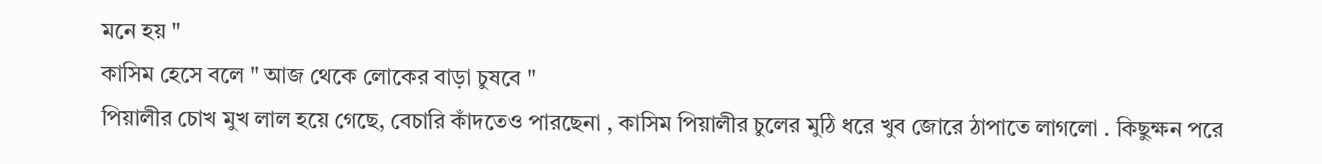মনে হয় "
কাসিম হেসে বলে " আজ থেকে লোকের বাড়া চুষবে "
পিয়ালীর চোখ মুখ লাল হয়ে গেছে, বেচারি কাঁদতেও পারছেনা , কাসিম পিয়ালীর চুলের মুঠি ধরে খুব জোরে ঠাপাতে লাগলো . কিছুক্ষন পরে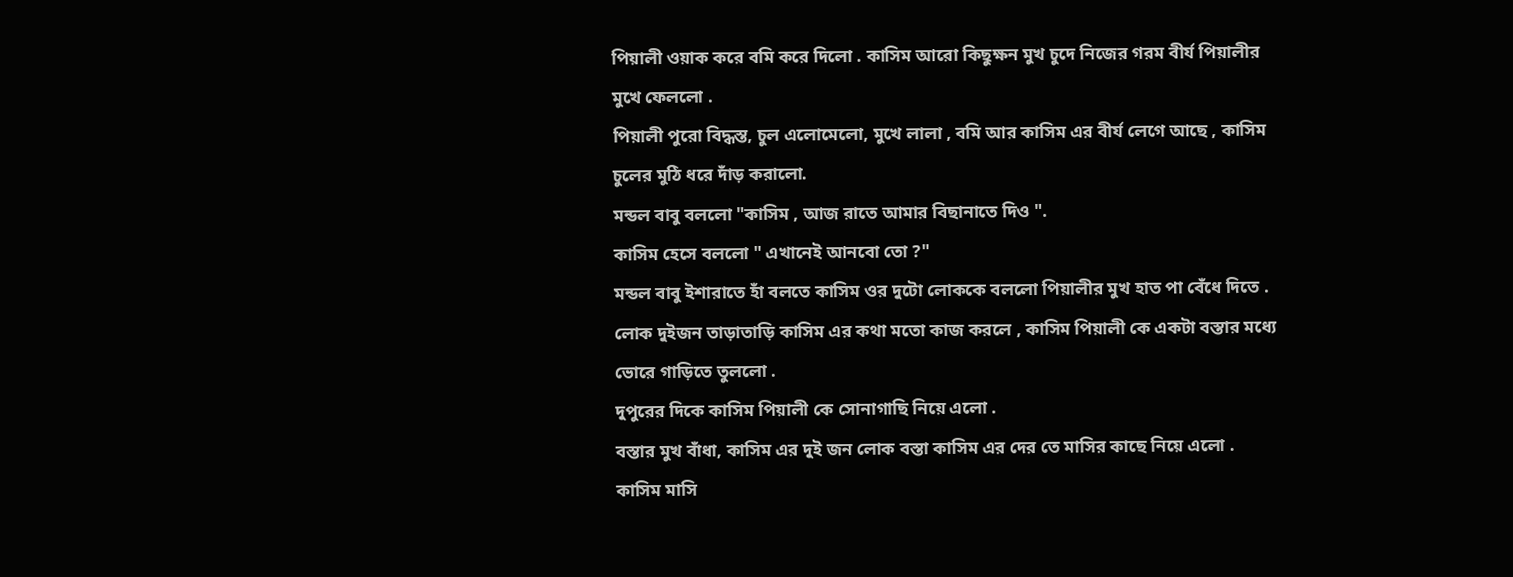পিয়ালী ওয়াক করে বমি করে দিলো . কাসিম আরো কিছুক্ষন মুখ চুদে নিজের গরম বীর্য পিয়ালীর মুখে ফেললো .
পিয়ালী পুরো বিদ্ধস্ত, চুল এলোমেলো, মুখে লালা , বমি আর কাসিম এর বীর্য লেগে আছে , কাসিম চুলের মুঠি ধরে দাঁড় করালো.
মন্ডল বাবু বললো "কাসিম , আজ রাতে আমার বিছানাতে দিও ".
কাসিম হেসে বললো " এখানেই আনবো তো ?"
মন্ডল বাবু ইশারাতে হাঁ বলতে কাসিম ওর দুটো লোককে বললো পিয়ালীর মুখ হাত পা বেঁধে দিতে .
লোক দুইজন তাড়াতাড়ি কাসিম এর কথা মতো কাজ করলে , কাসিম পিয়ালী কে একটা বস্তার মধ্যে ভোরে গাড়িতে তুললো .
দুপুরের দিকে কাসিম পিয়ালী কে সোনাগাছি নিয়ে এলো .
বস্তার মুখ বাঁধা, কাসিম এর দুই জন লোক বস্তা কাসিম এর দের তে মাসির কাছে নিয়ে এলো .
কাসিম মাসি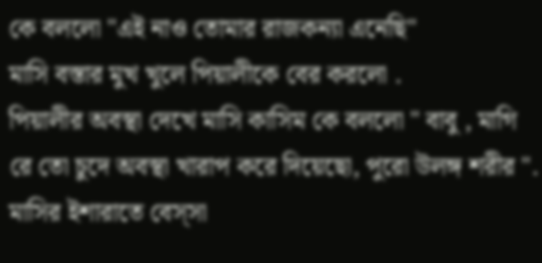কে বললো "এই নাও তোমার রাজকন্যা এনেছি"
মাসি বস্তার মুখ খুলে পিয়ালীকে বের করলো .
পিয়ালীর অবস্থা দেখে মাসি কাসিম কে বললো " বাবু , মাগি রে তো চুদে অবস্থা খারাপ করে দিয়েছো, পুরো উলঙ্গ শরীর ".
মাসির ইশারাতে বেস্সা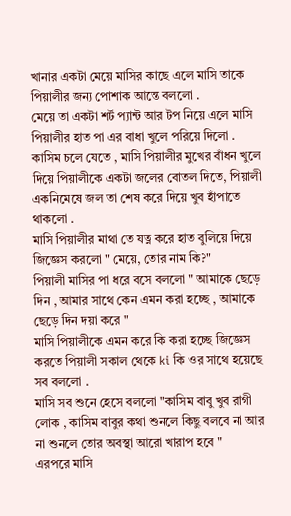খানার একটা মেয়ে মাসির কাছে এলে মাসি তাকে পিয়ালীর জন্য পোশাক আন্তে বললো .
মেয়ে তা একটা শর্ট প্যান্ট আর টপ নিয়ে এলে মাসি পিয়ালীর হাত পা এর বাধা খুলে পরিয়ে দিলো .
কাসিম চলে যেতে , মাসি পিয়ালীর মুখের বাঁধন খুলে দিয়ে পিয়ালীকে একটা জলের বোতল দিতে, পিয়ালী একনিমেষে জল তা শেষ করে দিয়ে খুব হাঁপাতে থাকলো .
মাসি পিয়ালীর মাথা তে যত্ন করে হাত বুলিয়ে দিয়ে জিজ্ঞেস করলো " মেয়ে, তোর নাম কি?"
পিয়ালী মাসির পা ধরে বসে বললো " আমাকে ছেড়ে দিন , আমার সাথে কেন এমন করা হচ্ছে , আমাকে ছেড়ে দিন দয়া করে "
মাসি পিয়ালীকে এমন করে কি করা হচ্ছে জিজ্ঞেস করতে পিয়ালী সকাল থেকে ki কি ওর সাথে হয়েছে সব বললো .
মাসি সব শুনে হেসে বললো "কাসিম বাবু খুব রাগী লোক , কাসিম বাবুর কথা শুনলে কিছু বলবে না আর না শুনলে তোর অবস্থা আরো খারাপ হবে "
এরপরে মাসি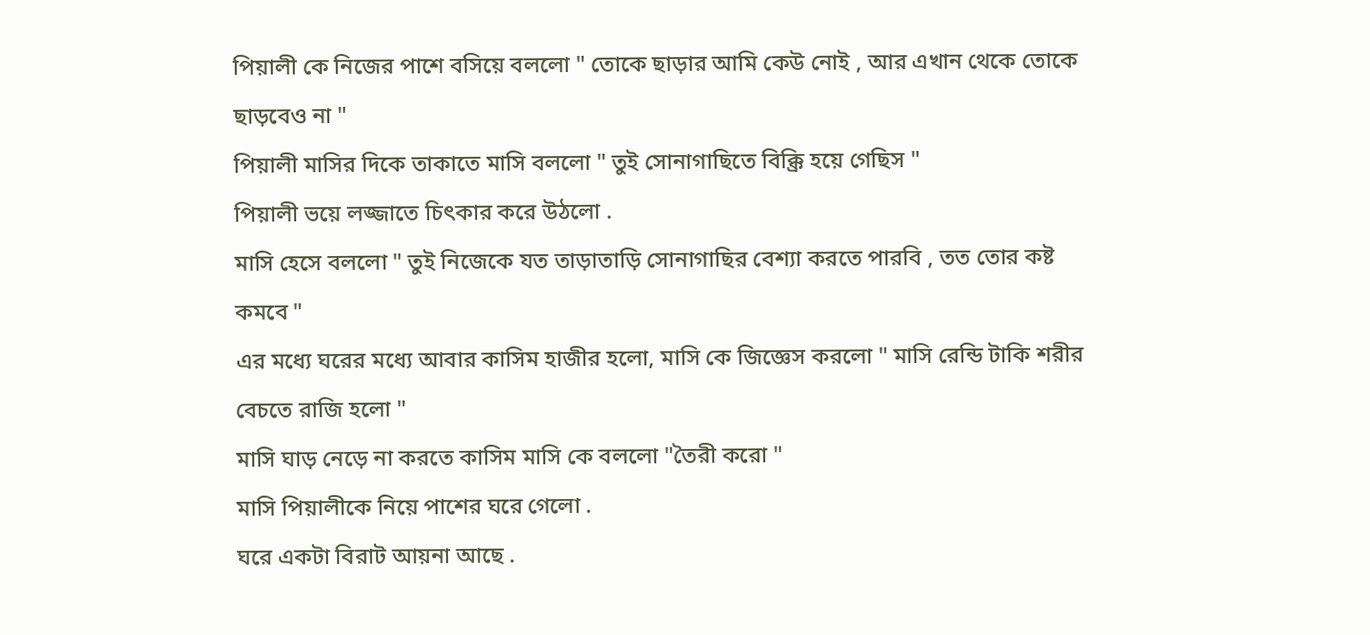পিয়ালী কে নিজের পাশে বসিয়ে বললো " তোকে ছাড়ার আমি কেউ নোই , আর এখান থেকে তোকে ছাড়বেও না "
পিয়ালী মাসির দিকে তাকাতে মাসি বললো " তুই সোনাগাছিতে বিক্ক্রি হয়ে গেছিস "
পিয়ালী ভয়ে লজ্জাতে চিৎকার করে উঠলো .
মাসি হেসে বললো " তুই নিজেকে যত তাড়াতাড়ি সোনাগাছির বেশ্যা করতে পারবি , তত তোর কষ্ট কমবে "
এর মধ্যে ঘরের মধ্যে আবার কাসিম হাজীর হলো, মাসি কে জিজ্ঞেস করলো " মাসি রেন্ডি টাকি শরীর বেচতে রাজি হলো "
মাসি ঘাড় নেড়ে না করতে কাসিম মাসি কে বললো "তৈরী করো "
মাসি পিয়ালীকে নিয়ে পাশের ঘরে গেলো .
ঘরে একটা বিরাট আয়না আছে .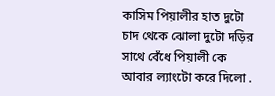কাসিম পিয়ালীর হাত দুটো চাদ থেকে ঝোলা দুটো দড়ির সাথে বেঁধে পিয়ালী কে আবার ল্যাংটো করে দিলো .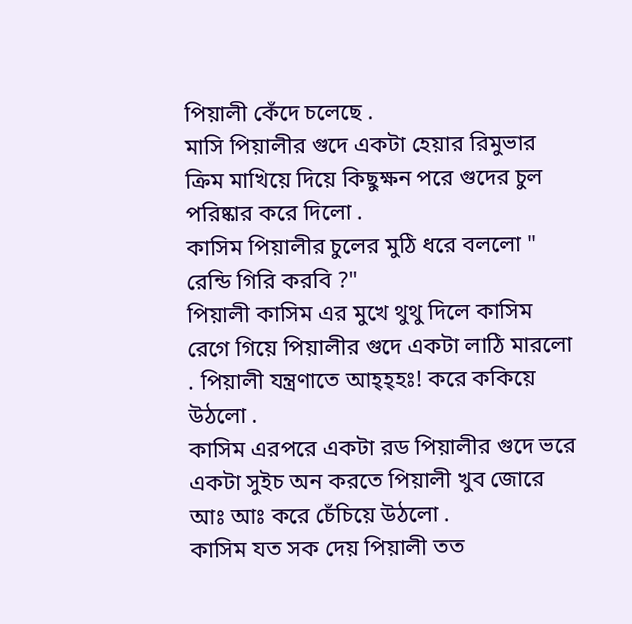পিয়ালী কেঁদে চলেছে .
মাসি পিয়ালীর গুদে একটা হেয়ার রিমুভার ক্রিম মাখিয়ে দিয়ে কিছুক্ষন পরে গুদের চুল পরিষ্কার করে দিলো .
কাসিম পিয়ালীর চুলের মুঠি ধরে বললো " রেন্ডি গিরি করবি ?"
পিয়ালী কাসিম এর মুখে থুথু দিলে কাসিম রেগে গিয়ে পিয়ালীর গুদে একটা লাঠি মারলো . পিয়ালী যন্ত্রণাতে আহ্হ্হঃ! করে ককিয়ে উঠলো .
কাসিম এরপরে একটা রড পিয়ালীর গুদে ভরে একটা সুইচ অন করতে পিয়ালী খুব জোরে আঃ আঃ করে চেঁচিয়ে উঠলো .
কাসিম যত সক দেয় পিয়ালী তত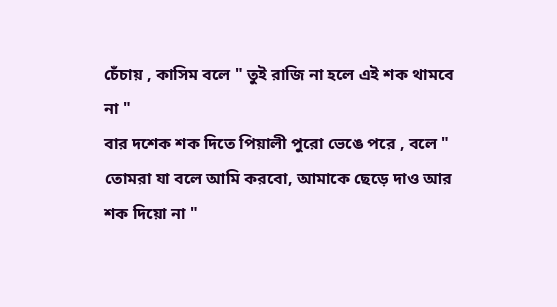চেঁচায় , কাসিম বলে " তুই রাজি না হলে এই শক থামবে না "
বার দশেক শক দিতে পিয়ালী পুরো ভেঙে পরে , বলে " তোমরা যা বলে আমি করবো, আমাকে ছেড়ে দাও আর শক দিয়ো না "